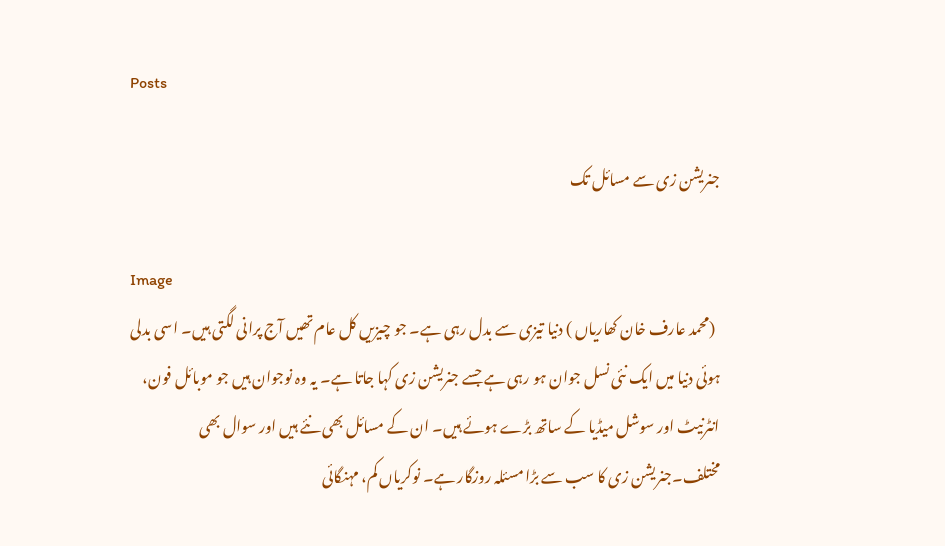Posts

جنریشن زی سے مسائل تک

Image
  (محمد عارف خان کھاریاں ) دنیا تیزی سے بدل رہی ہے۔ جو چیزیں کل عام تھیں آج پرانی لگتی ہیں۔ اسی بدلی ہوئی دنیا میں ایک نئی نسل جوان ہو رہی ہے جسے جنریشن زی کہا جاتا ہے۔ یہ وہ نوجوان ہیں جو موبائل فون، انٹرنیٹ اور سوشل میڈیا کے ساتھ بڑے ہوئے ہیں۔ ان کے مسائل بھی نئے ہیں اور سوال بھی مختلف۔جنریشن زی کا سب سے بڑا مسئلہ روزگار ہے۔ نوکریاں کم، مہنگائی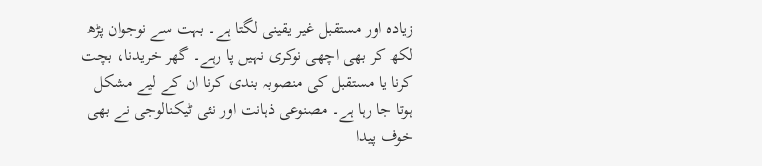زیادہ اور مستقبل غیر یقینی لگتا ہے۔ بہت سے نوجوان پڑھ لکھ کر بھی اچھی نوکری نہیں پا رہے۔ گھر خریدنا، بچت کرنا یا مستقبل کی منصوبہ بندی کرنا ان کے لیے مشکل ہوتا جا رہا ہے۔ مصنوعی ذہانت اور نئی ٹیکنالوجی نے بھی خوف پیدا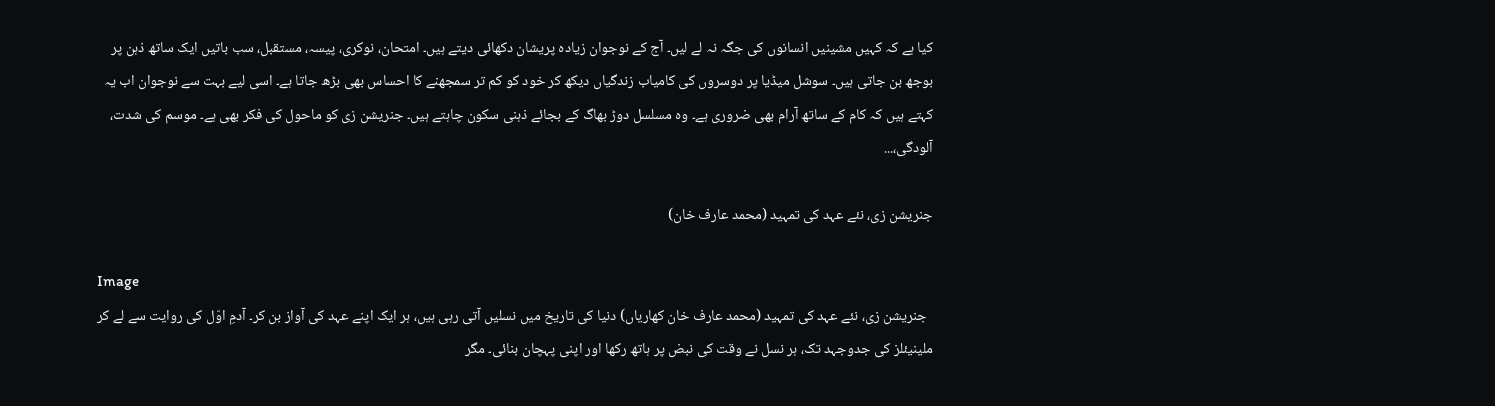کیا ہے کہ کہیں مشینیں انسانوں کی جگہ نہ لے لیں۔ آج کے نوجوان زیادہ پریشان دکھائی دیتے ہیں۔ امتحان، نوکری، پیسہ، مستقبل، سب باتیں ایک ساتھ ذہن پر بوجھ بن جاتی ہیں۔ سوشل میڈیا پر دوسروں کی کامیاب زندگیاں دیکھ کر خود کو کم تر سمجھنے کا احساس بھی بڑھ جاتا ہے۔ اسی لیے بہت سے نوجوان اب یہ کہتے ہیں کہ کام کے ساتھ آرام بھی ضروری ہے۔ وہ مسلسل دوڑ بھاگ کے بجائے ذہنی سکون چاہتے ہیں۔ جنریشن زی کو ماحول کی فکر بھی ہے۔ موسم کی شدت، آلودگی،...

جنریشن زی، نئے عہد کی تمہید (محمد عارف خان)

Image
  جنریشن زی، نئے عہد کی تمہید (محمد عارف خان کھاریاں) دنیا کی تاریخ میں نسلیں آتی رہی ہیں، ہر ایک اپنے عہد کی آواز بن کر۔ آدمِ اوّل کی روایت سے لے کر ملینیئلز کی جدوجہد تک، ہر نسل نے وقت کی نبض پر ہاتھ رکھا اور اپنی پہچان بنائی۔ مگر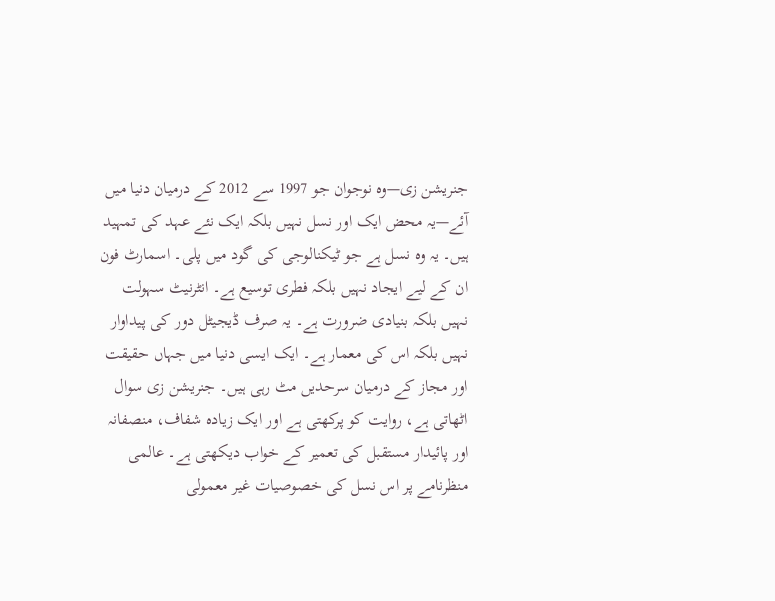جنریشن زی—وہ نوجوان جو 1997 سے 2012 کے درمیان دنیا میں آئے—یہ محض ایک اور نسل نہیں بلکہ ایک نئے عہد کی تمہید ہیں۔ یہ وہ نسل ہے جو ٹیکنالوجی کی گود میں پلی۔ اسمارٹ فون ان کے لیے ایجاد نہیں بلکہ فطری توسیع ہے۔ انٹرنیٹ سہولت نہیں بلکہ بنیادی ضرورت ہے۔ یہ صرف ڈیجیٹل دور کی پیداوار نہیں بلکہ اس کی معمار ہے۔ ایک ایسی دنیا میں جہاں حقیقت اور مجاز کے درمیان سرحدیں مٹ رہی ہیں۔ جنریشن زی سوال اٹھاتی ہے، روایت کو پرکھتی ہے اور ایک زیادہ شفاف، منصفانہ اور پائیدار مستقبل کی تعمیر کے خواب دیکھتی ہے۔ عالمی منظرنامے پر اس نسل کی خصوصیات غیر معمولی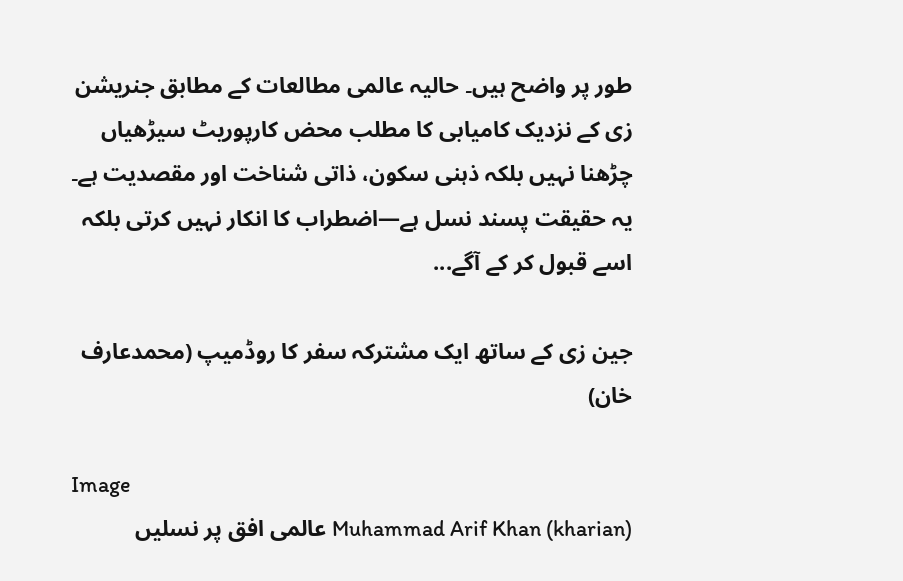طور پر واضح ہیں۔ حالیہ عالمی مطالعات کے مطابق جنریشن زی کے نزدیک کامیابی کا مطلب محض کارپوریٹ سیڑھیاں چڑھنا نہیں بلکہ ذہنی سکون، ذاتی شناخت اور مقصدیت ہے۔ یہ حقیقت پسند نسل ہے—اضطراب کا انکار نہیں کرتی بلکہ اسے قبول کر کے آگے...

جین زی کے ساتھ ایک مشترکہ سفر کا روڈمیپ (محمدعارف خان)

Image
Muhammad Arif Khan (kharian) عالمی افق پر نسلیں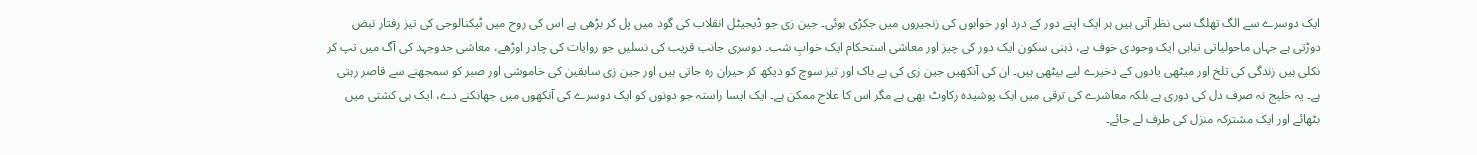ایک دوسرے سے الگ تھلگ سی نظر آتی ہیں ہر ایک اپنے دور کے درد اور خوابوں کی زنجیروں میں جکڑی ہوئی۔ جین زی جو ڈیجیٹل انقلاب کی گود میں پل کر بڑھی ہے اس کی روح میں ٹیکنالوجی کی تیز رفتار نبض دوڑتی ہے جہاں ماحولیاتی تباہی ایک وجودی خوف ہے، ذہنی سکون ایک دور کی چیز اور معاشی استحکام ایک خوابِ شب۔ دوسری جانب قریب کی نسلیں جو روایات کی چادر اوڑھے، معاشی جدوجہد کی آگ میں تپ کر نکلی ہیں زندگی کی تلخ اور میٹھی یادوں کے ذخیرے لیے بیٹھی ہیں۔ ان کی آنکھیں جین زی کی بے باک اور تیز سوچ کو دیکھ کر حیران رہ جاتی ہیں اور جین زی سابقین کی خاموشی اور صبر کو سمجھنے سے قاصر رہتی ہے۔ یہ خلیج نہ صرف دل کی دوری ہے بلکہ معاشرے کی ترقی میں ایک پوشیدہ رکاوٹ بھی ہے مگر اس کا علاج ممکن ہے۔ ایک ایسا راستہ جو دونوں کو ایک دوسرے کی آنکھوں میں جھانکنے دے، ایک ہی کشتی میں بٹھائے اور ایک مشترکہ منزل کی طرف لے جائے۔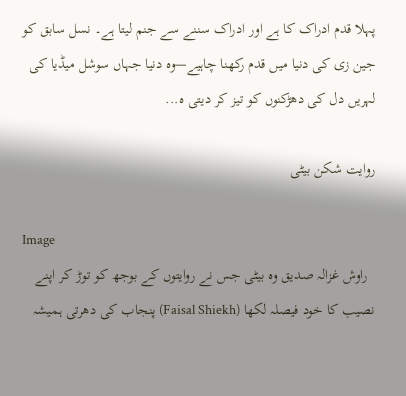پہلا قدم ادراک کا ہے اور ادراک سننے سے جنم لیتا ہے۔ نسل سابق کو جین زی کی دنیا میں قدم رکھنا چاہیے—وہ دنیا جہاں سوشل میڈیا کی لہریں دل کی دھڑکنوں کو تیز کر دیتی ہ...

روایت شکن بیٹی

Image
  راوش غزالہ صدیق وہ بیٹی جس نے روایتوں کے بوجھ کو توڑ کر اپنے نصیب کا خود فیصلہ لکھا (Faisal Shiekh) پنجاب کی دھرتی ہمیشہ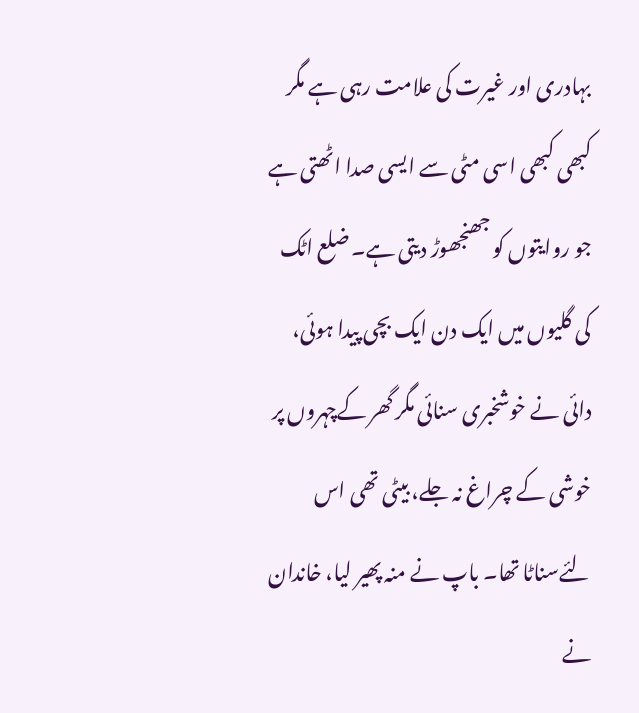بہادری اور غیرت کی علامت رہی ہے مگر کبھی کبھی اسی مٹی سے ایسی صدا اٹھتی ہے جو روایتوں کو جھنجھوڑ دیتی ہے۔ ضلع اٹک کی گلیوں میں ایک دن ایک بچی پیدا ہوئی، دائی نے خوشخبری سنائی مگر گھر کےچہروں پر خوشی کے چراغ نہ جلے، بیٹی تھی اس لئےسناٹا تھا۔ باپ نے منہ پھیر لیا، خاندان نے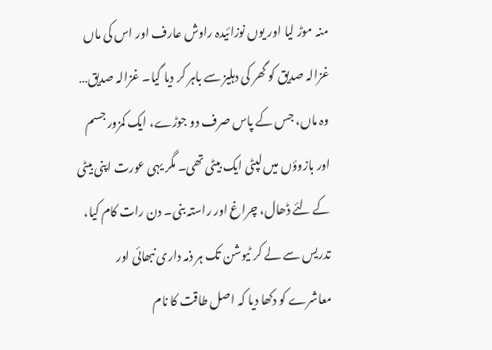منہ موڑ لیا اور یوں نوزائیدہ راوش عارف اور اس کی ماں غزالہ صدیق کو گھر کی دہلیز سے باہر کر دیا گیا۔ غزالہ صدیق… وہ ماں، جس کے پاس صرف دو جوڑے، ایک کمزور جسم اور بازوؤں میں لپٹی ایک بیٹی تھی۔ مگر یہی عورت اپنی بیٹی کے لئے ڈھال، چراغ اور راستہ بنی۔ دن رات کام کیا، تدریس سے لے کر ٹیوشن تک ہر ذمہ داری نبھائی اور معاشرے کو دکھا دیا کہ اصل طاقت کا نام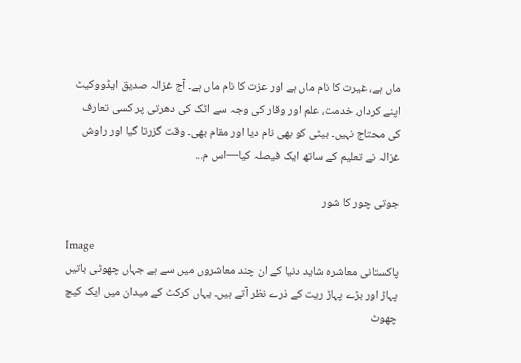ماں ہے، غیرت کا نام ماں ہے اور عزت کا نام ماں ہے۔ آج غزالہ صدیق ایڈووکیٹ اپنے کردار، خدمت، علم اور وقار کی وجہ سے اٹک کی دھرتی پر کسی تعارف کی محتاج نہیں۔ بیٹی کو بھی نام دیا اور مقام بھی۔ وقت گزرتا گیا اور راوش غزالہ نے تعلیم کے ساتھ ایک فیصلہ کیا—اس م...

جوتی چور کا شور

Image
پاکستانی معاشرہ شاید دنیا کے ان چند معاشروں میں سے ہے جہاں چھوٹی باتیں پہاڑ اور بڑے پہاڑ ریت کے ذرے نظر آتے ہیں۔ یہاں کرکٹ کے میدان میں ایک کیچ چھوٹ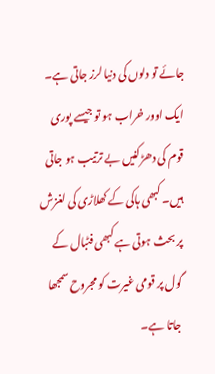جائے تو دلوں کی دنیا لرز جاتی ہے۔ ایک اوور خراب ہو تو جیسے پوری قوم کی دھڑکنیں بے ترتیب ہو جاتی ہیں۔ کبھی ہاکی کے کھلاڑی کی لغزش پر بحث ہوتی ہے کبھی فٹبال کے گول پر قومی غیرت کو مجروح سمجھا جاتا ہے۔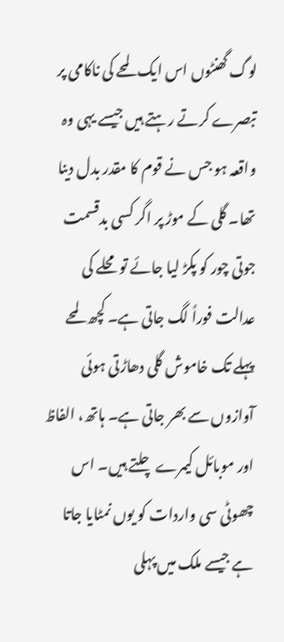لوگ گھنٹوں اس ایک لمحے کی ناکامی پر تبصرے کرتے رہتے ہیں جیسے یہی وہ واقعہ ہو جس نے قوم کا مقدر بدل دینا تھا۔ گلی کے موڑ پر اگر کسی بدقسمت جوتی چور کو پکڑ لیا جائے تو محلے کی عدالت فوراً لگ جاتی ہے۔ کچھ لمحے پہلے تک خاموش گلی دھاڑتی ہوئی آوازوں سے بھر جاتی ہے۔ ہاتھ، الفاظ اور موبائل کیمرے چلتے ہیں۔ اس چھوٹی سی واردات کو یوں نمٹایا جاتا ہے جیسے ملک میں پہلی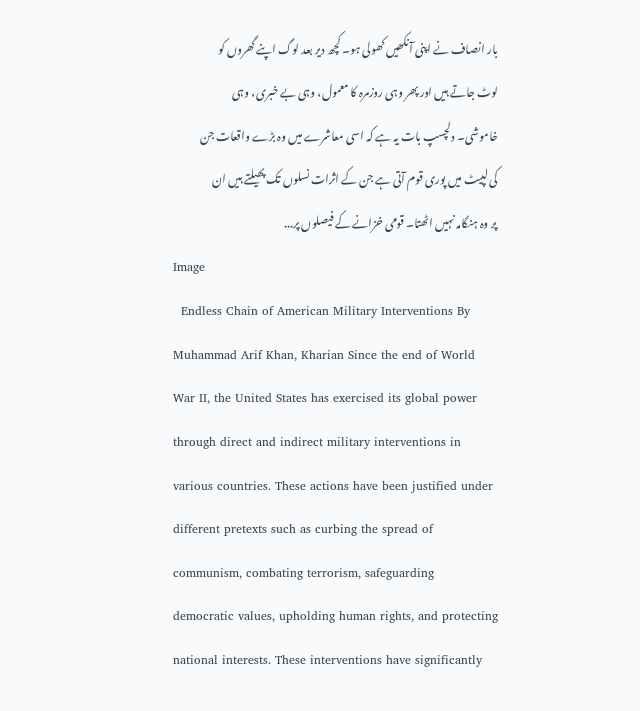بار انصاف نے اپنی آنکھیں کھولی ہو۔ کچھ دیر بعد لوگ اپنے گھروں کو لوٹ جاتے ہیں اور پھر وہی روزمرہ کا معمول، وہی بے خبری، وہی خاموشی۔ دلچسپ بات یہ ہے کہ اسی معاشرے میں وہ بڑے واقعات جن کی لپیٹ میں پوری قوم آتی ہے جن کے اثرات نسلوں تک پھیلتے ہیں ان پر وہ ہنگامہ نہیں اٹھتا۔ قومی خزانے کے فیصلوں پر...
Image
  Endless Chain of American Military Interventions By Muhammad Arif Khan, Kharian Since the end of World War II, the United States has exercised its global power through direct and indirect military interventions in various countries. These actions have been justified under different pretexts such as curbing the spread of communism, combating terrorism, safeguarding democratic values, upholding human rights, and protecting national interests. These interventions have significantly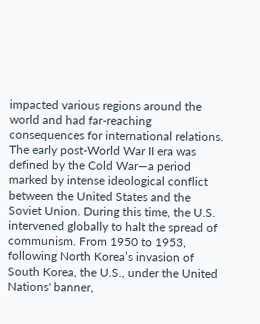impacted various regions around the world and had far-reaching consequences for international relations. The early post-World War II era was defined by the Cold War—a period marked by intense ideological conflict between the United States and the Soviet Union. During this time, the U.S. intervened globally to halt the spread of communism. From 1950 to 1953, following North Korea’s invasion of South Korea, the U.S., under the United Nations' banner,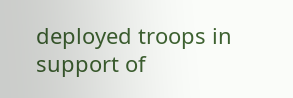deployed troops in support of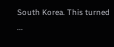South Korea. This turned ...